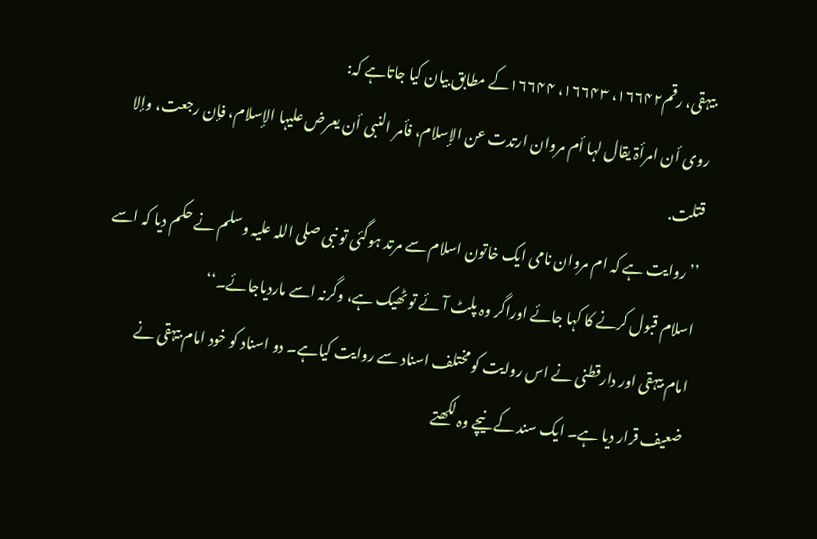بیہقی، رقم۱۶۶۴۲، ۱۶۶۴۳، ۱۶۶۴۴کے مطابق بیان کیا جاتاہے کہ:
روی أن امرأۃ یقال لہا أم مروان ارتدت عن الإسلام، فأمر النبی أن یعرض علیہا الإسلام، فإن رجعت، وإلا قتلت.
’’روایت ہے کہ ام مروان نامی ایک خاتون اسلام سے مرتد ہوگئی تو نبی صلی اللہ علیہ وسلم نے حکم دیا کہ اسے اسلام قبول کرنے کا کہا جائے اوراگر وہ پلٹ آئے تو ٹھیک ہے، وگرنہ اسے ماردیاجائے۔‘‘
امام بیہقی اور دارقطنی نے اس روایت کو مختلف اسناد سے روایت کیاہے۔ دو اسناد کو خود امام بیہقی نے ضعیف قرار دیا ہے۔ ایک سند کے نیچے وہ لکھتے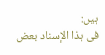ہیں:
فی ہذا الإسناد بعض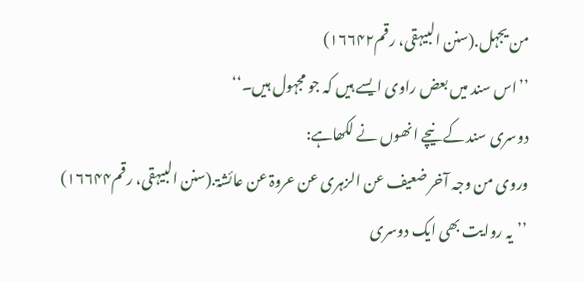من یجہل.(سنن البیہقی، رقم۱۶۶۴۲)
’’اس سند میں بعض راوی ایسے ہیں کہ جو مجہول ہیں۔‘‘
دوسری سند کے نیچے انھوں نے لکھاہے:
وروی من وجہ آخر ضعیف عن الزہری عن عروۃ عن عائشۃ.(سنن البیہقی، رقم۱۶۶۴۴)
’’یہ روایت بھی ایک دوسری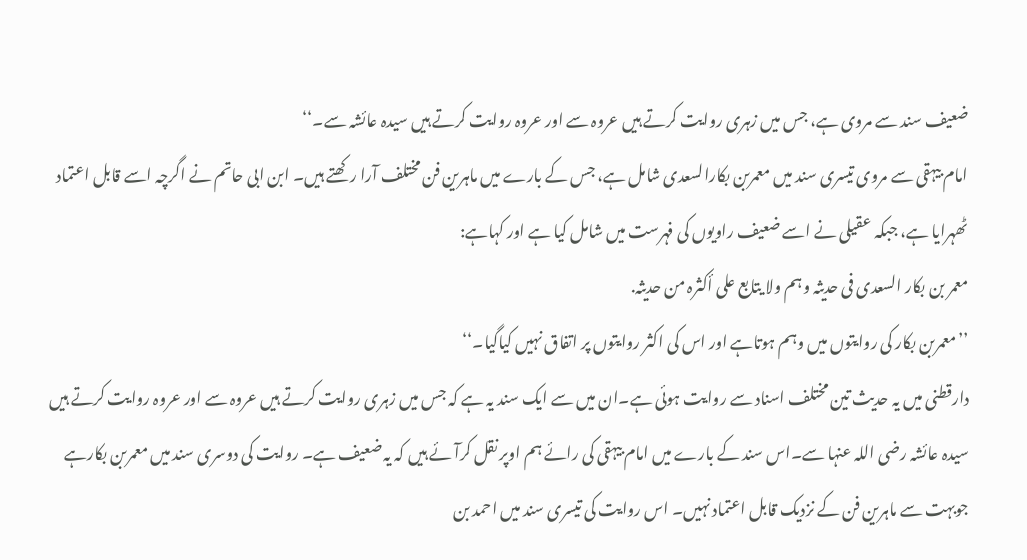ضعیف سند سے مروی ہے، جس میں زہری روایت کرتے ہیں عروہ سے اور عروہ روایت کرتے ہیں سیدہ عائشہ سے۔‘‘
امام بیہقی سے مروی تیسری سند میں معمربن بکارالسعدی شامل ہے، جس کے بارے میں ماہرین فن مختلف آرا رکھتے ہیں۔ ابن ابی حاتم نے اگرچہ اسے قابل اعتماد ٹھہرایا ہے، جبکہ عقیلی نے اسے ضعیف راویوں کی فہرست میں شامل کیا ہے اور کہاہے:
معمر بن بکار السعدی فی حدیثہ وہم ولا یتابع علی أکثرہ من حدیثہ.
’’معمربن بکار کی روایتوں میں وہم ہوتاہے اور اس کی اکثر روایتوں پر اتفاق نہیں کیاگیا۔‘‘
دارقطنی میں یہ حدیث تین مختلف اسناد سے روایت ہوئی ہے۔ان میں سے ایک سند یہ ہے کہ جس میں زہری روایت کرتے ہیں عروہ سے اور عروہ روایت کرتے ہیں سیدہ عائشہ رضی اللہ عنہا سے۔اس سند کے بارے میں امام بیہقی کی رائے ہم اوپر نقل کرآئے ہیں کہ یہ ضعیف ہے۔ روایت کی دوسری سند میں معمربن بکارہے جوبہت سے ماہرین فن کے نزدیک قابل اعتماد نہیں۔ اس روایت کی تیسری سند میں احمد بن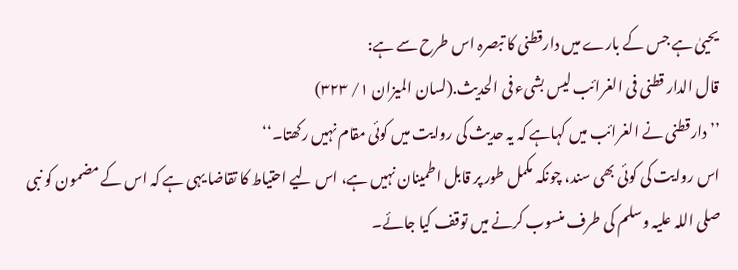یحییٰ ہے جس کے بارے میں دارقطنی کا تبصرہ اس طرح سے ہے:
قال الدار قطنی فی الغرائب لیس بشیء فی الحدیث.(لسان المیزان ۱/ ۳۲۳)
’’دارقطنی نے الغرائب میں کہاہے کہ یہ حدیث کی روایت میں کوئی مقام نہیں رکھتا۔‘‘
اس روایت کی کوئی بھی سند، چونکہ مکمل طور پر قابل اطمینان نہیں ہے، اس لیے احتیاط کا تقاضا یہی ہے کہ اس کے مضمون کو نبی صلی اللہ علیہ وسلم کی طرف منسوب کرنے میں توقف کیا جائے۔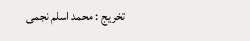تخریج : محمد اسلم نجمی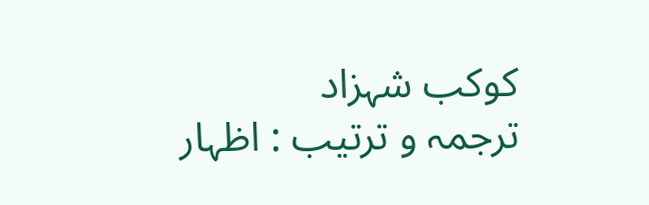کوکب شہزاد
ترجمہ و ترتیب : اظہار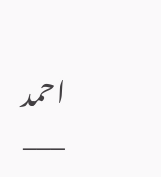احمد
___